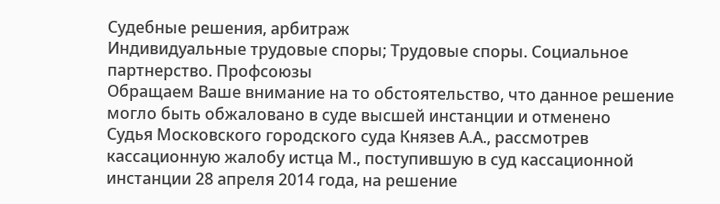Судебные решения, арбитраж
Индивидуальные трудовые споры; Трудовые споры. Социальное партнерство. Профсоюзы
Обращаем Ваше внимание на то обстоятельство, что данное решение могло быть обжаловано в суде высшей инстанции и отменено
Судья Московского городского суда Князев А.А., рассмотрев кассационную жалобу истца М., поступившую в суд кассационной инстанции 28 апреля 2014 года, на решение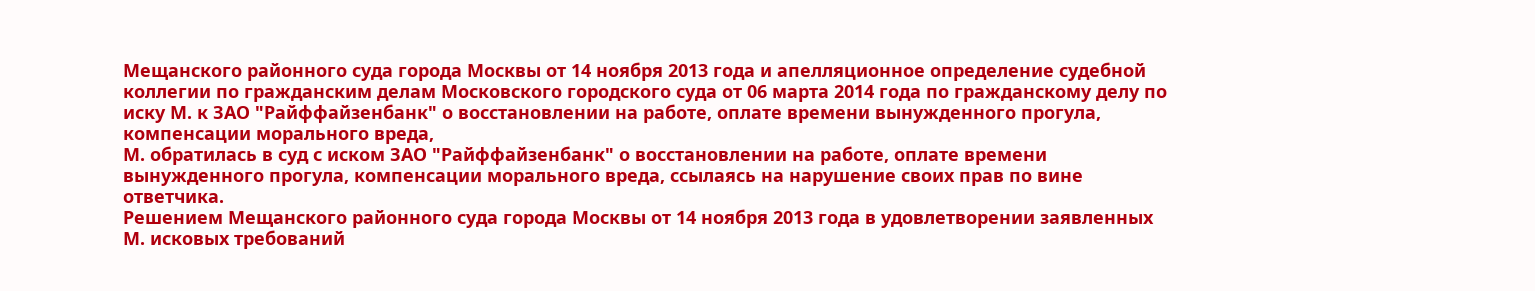Мещанского районного суда города Москвы от 14 ноября 2013 года и апелляционное определение судебной коллегии по гражданским делам Московского городского суда от 06 марта 2014 года по гражданскому делу по иску М. к ЗАО "Райффайзенбанк" о восстановлении на работе, оплате времени вынужденного прогула, компенсации морального вреда,
М. обратилась в суд с иском ЗАО "Райффайзенбанк" о восстановлении на работе, оплате времени вынужденного прогула, компенсации морального вреда, ссылаясь на нарушение своих прав по вине ответчика.
Решением Мещанского районного суда города Москвы от 14 ноября 2013 года в удовлетворении заявленных М. исковых требований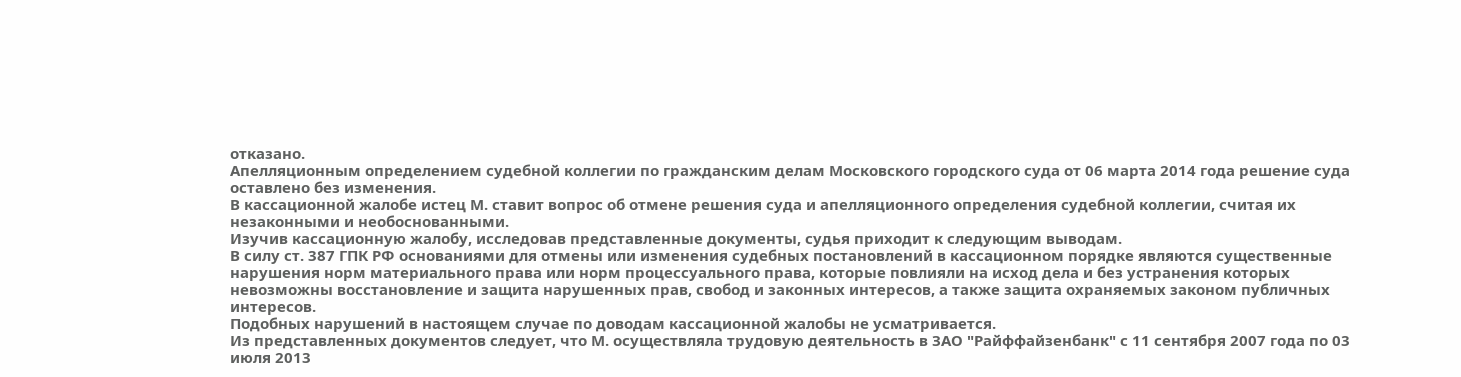отказано.
Апелляционным определением судебной коллегии по гражданским делам Московского городского суда от 06 марта 2014 года решение суда оставлено без изменения.
В кассационной жалобе истец М. ставит вопрос об отмене решения суда и апелляционного определения судебной коллегии, считая их незаконными и необоснованными.
Изучив кассационную жалобу, исследовав представленные документы, судья приходит к следующим выводам.
В силу ст. 387 ГПК РФ основаниями для отмены или изменения судебных постановлений в кассационном порядке являются существенные нарушения норм материального права или норм процессуального права, которые повлияли на исход дела и без устранения которых невозможны восстановление и защита нарушенных прав, свобод и законных интересов, а также защита охраняемых законом публичных интересов.
Подобных нарушений в настоящем случае по доводам кассационной жалобы не усматривается.
Из представленных документов следует, что М. осуществляла трудовую деятельность в ЗАО "Райффайзенбанк" с 11 сентября 2007 года по 03 июля 2013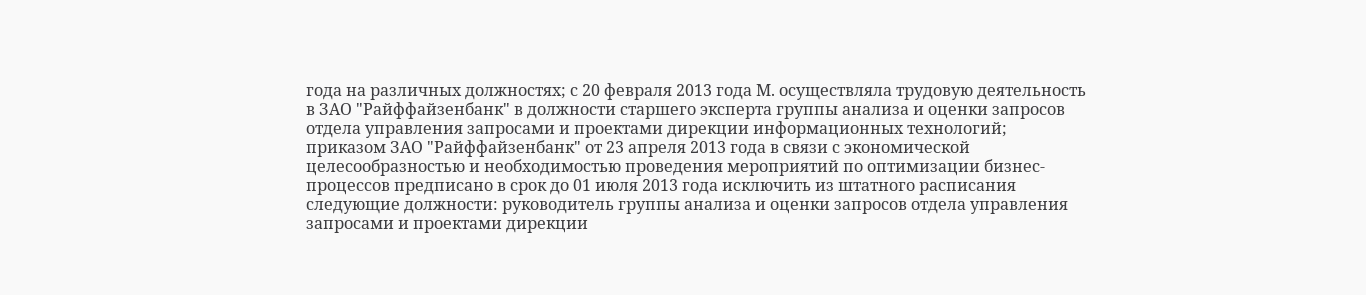года на различных должностях; с 20 февраля 2013 года М. осуществляла трудовую деятельность в ЗАО "Райффайзенбанк" в должности старшего эксперта группы анализа и оценки запросов отдела управления запросами и проектами дирекции информационных технологий; приказом ЗАО "Райффайзенбанк" от 23 апреля 2013 года в связи с экономической целесообразностью и необходимостью проведения мероприятий по оптимизации бизнес-процессов предписано в срок до 01 июля 2013 года исключить из штатного расписания следующие должности: руководитель группы анализа и оценки запросов отдела управления запросами и проектами дирекции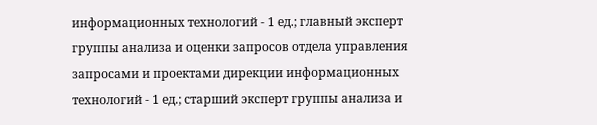информационных технологий - 1 ед.; главный эксперт группы анализа и оценки запросов отдела управления запросами и проектами дирекции информационных технологий - 1 ед.; старший эксперт группы анализа и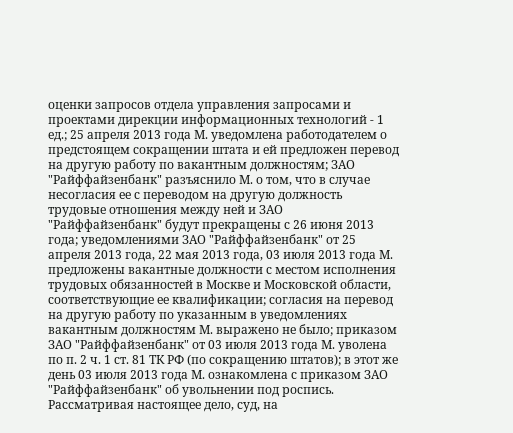оценки запросов отдела управления запросами и проектами дирекции информационных технологий - 1 ед.; 25 апреля 2013 года М. уведомлена работодателем о предстоящем сокращении штата и ей предложен перевод на другую работу по вакантным должностям; ЗАО "Райффайзенбанк" разъяснило М. о том, что в случае несогласия ее с переводом на другую должность трудовые отношения между ней и ЗАО "Райффайзенбанк" будут прекращены с 26 июня 2013 года; уведомлениями ЗАО "Райффайзенбанк" от 25 апреля 2013 года, 22 мая 2013 года, 03 июля 2013 года М. предложены вакантные должности с местом исполнения трудовых обязанностей в Москве и Московской области, соответствующие ее квалификации; согласия на перевод на другую работу по указанным в уведомлениях вакантным должностям М. выражено не было; приказом ЗАО "Райффайзенбанк" от 03 июля 2013 года М. уволена по п. 2 ч. 1 ст. 81 ТК РФ (по сокращению штатов); в этот же день 03 июля 2013 года М. ознакомлена с приказом ЗАО "Райффайзенбанк" об увольнении под роспись.
Рассматривая настоящее дело, суд, на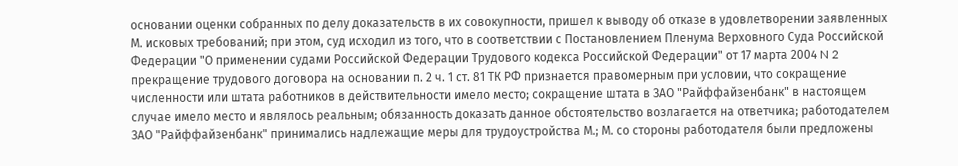основании оценки собранных по делу доказательств в их совокупности, пришел к выводу об отказе в удовлетворении заявленных М. исковых требований; при этом, суд исходил из того, что в соответствии с Постановлением Пленума Верховного Суда Российской Федерации "О применении судами Российской Федерации Трудового кодекса Российской Федерации" от 17 марта 2004 N 2 прекращение трудового договора на основании п. 2 ч. 1 ст. 81 ТК РФ признается правомерным при условии, что сокращение численности или штата работников в действительности имело место; сокращение штата в ЗАО "Райффайзенбанк" в настоящем случае имело место и являлось реальным; обязанность доказать данное обстоятельство возлагается на ответчика; работодателем ЗАО "Райффайзенбанк" принимались надлежащие меры для трудоустройства М.; М. со стороны работодателя были предложены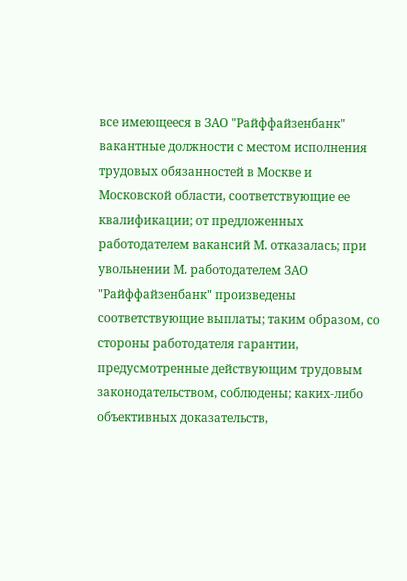все имеющееся в ЗАО "Райффайзенбанк" вакантные должности с местом исполнения трудовых обязанностей в Москве и Московской области, соответствующие ее квалификации; от предложенных работодателем вакансий М. отказалась; при увольнении М. работодателем ЗАО "Райффайзенбанк" произведены соответствующие выплаты; таким образом, со стороны работодателя гарантии, предусмотренные действующим трудовым законодательством, соблюдены; каких-либо объективных доказательств,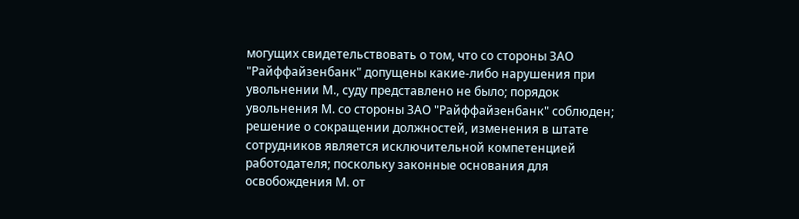могущих свидетельствовать о том, что со стороны ЗАО "Райффайзенбанк" допущены какие-либо нарушения при увольнении М., суду представлено не было; порядок увольнения М. со стороны ЗАО "Райффайзенбанк" соблюден; решение о сокращении должностей, изменения в штате сотрудников является исключительной компетенцией работодателя; поскольку законные основания для освобождения М. от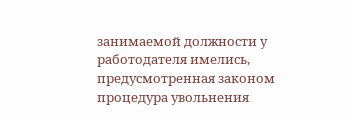занимаемой должности у работодателя имелись, предусмотренная законом процедура увольнения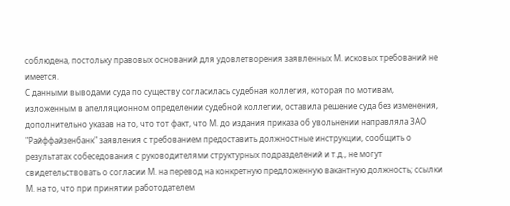соблюдена, постольку правовых оснований для удовлетворения заявленных М. исковых требований не имеется.
С данными выводами суда по существу согласилась судебная коллегия, которая по мотивам, изложенным в апелляционном определении судебной коллегии, оставила решение суда без изменения, дополнительно указав на то, что тот факт, что М. до издания приказа об увольнении направляла ЗАО "Райффайзенбанк" заявления с требованием предоставить должностные инструкции, сообщить о результатах собеседования с руководителями структурных подразделений и т.д., не могут свидетельствовать о согласии М. на перевод на конкретную предложенную вакантную должность; ссылки М. на то, что при принятии работодателем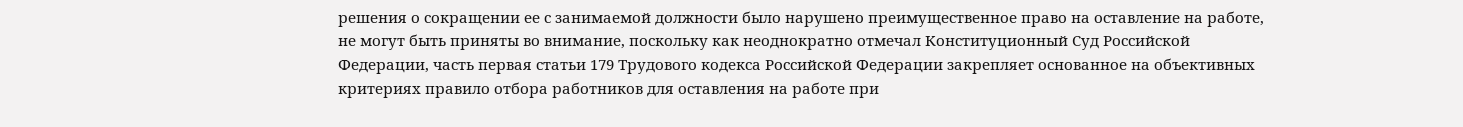решения о сокращении ее с занимаемой должности было нарушено преимущественное право на оставление на работе, не могут быть приняты во внимание, поскольку как неоднократно отмечал Конституционный Суд Российской Федерации, часть первая статьи 179 Трудового кодекса Российской Федерации закрепляет основанное на объективных критериях правило отбора работников для оставления на работе при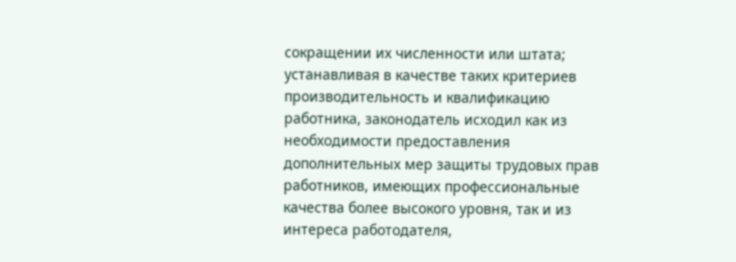сокращении их численности или штата; устанавливая в качестве таких критериев производительность и квалификацию работника, законодатель исходил как из необходимости предоставления дополнительных мер защиты трудовых прав работников, имеющих профессиональные качества более высокого уровня, так и из интереса работодателя,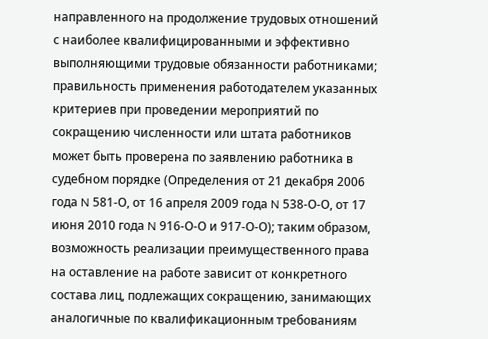направленного на продолжение трудовых отношений с наиболее квалифицированными и эффективно выполняющими трудовые обязанности работниками; правильность применения работодателем указанных критериев при проведении мероприятий по сокращению численности или штата работников может быть проверена по заявлению работника в судебном порядке (Определения от 21 декабря 2006 года N 581-О, от 16 апреля 2009 года N 538-О-О, от 17 июня 2010 года N 916-О-О и 917-О-О); таким образом, возможность реализации преимущественного права на оставление на работе зависит от конкретного состава лиц, подлежащих сокращению, занимающих аналогичные по квалификационным требованиям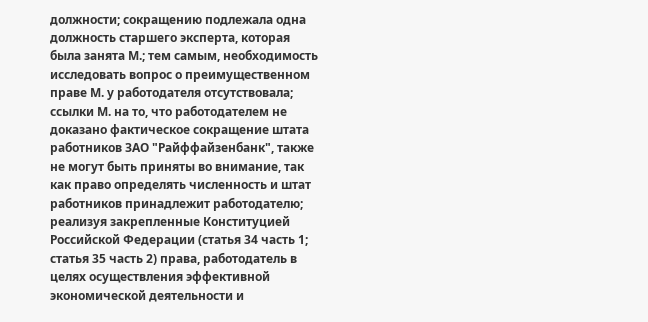должности; сокращению подлежала одна должность старшего эксперта, которая была занята М.; тем самым, необходимость исследовать вопрос о преимущественном праве М. у работодателя отсутствовала; ссылки М. на то, что работодателем не доказано фактическое сокращение штата работников ЗАО "Райффайзенбанк", также не могут быть приняты во внимание, так как право определять численность и штат работников принадлежит работодателю; реализуя закрепленные Конституцией Российской Федерации (статья 34 часть 1; статья 35 часть 2) права, работодатель в целях осуществления эффективной экономической деятельности и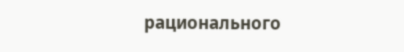рационального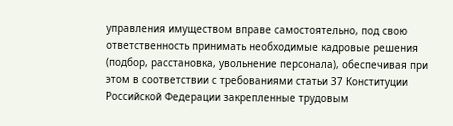управления имуществом вправе самостоятельно, под свою ответственность принимать необходимые кадровые решения (подбор, расстановка, увольнение персонала), обеспечивая при этом в соответствии с требованиями статьи 37 Конституции Российской Федерации закрепленные трудовым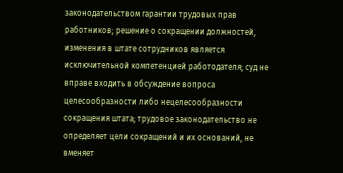законодательством гарантии трудовых прав работников; решение о сокращении должностей, изменения в штате сотрудников является исключительной компетенцией работодателя; суд не вправе входить в обсуждение вопроса целесообразности либо нецелесообразности сокращения штата; трудовое законодательство не определяет цели сокращений и их оснований, не вменяет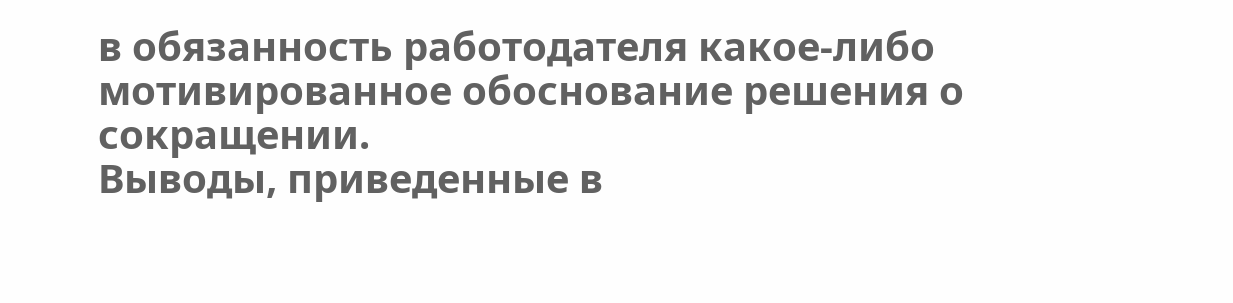в обязанность работодателя какое-либо мотивированное обоснование решения о сокращении.
Выводы, приведенные в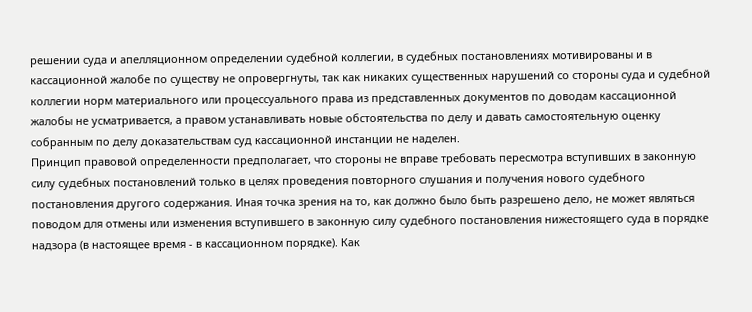решении суда и апелляционном определении судебной коллегии, в судебных постановлениях мотивированы и в кассационной жалобе по существу не опровергнуты, так как никаких существенных нарушений со стороны суда и судебной коллегии норм материального или процессуального права из представленных документов по доводам кассационной жалобы не усматривается, а правом устанавливать новые обстоятельства по делу и давать самостоятельную оценку собранным по делу доказательствам суд кассационной инстанции не наделен.
Принцип правовой определенности предполагает, что стороны не вправе требовать пересмотра вступивших в законную силу судебных постановлений только в целях проведения повторного слушания и получения нового судебного постановления другого содержания. Иная точка зрения на то, как должно было быть разрешено дело, не может являться поводом для отмены или изменения вступившего в законную силу судебного постановления нижестоящего суда в порядке надзора (в настоящее время - в кассационном порядке). Как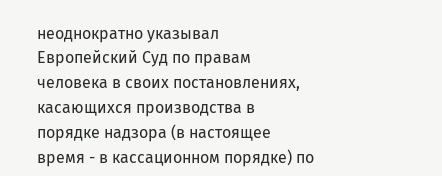неоднократно указывал Европейский Суд по правам человека в своих постановлениях, касающихся производства в порядке надзора (в настоящее время - в кассационном порядке) по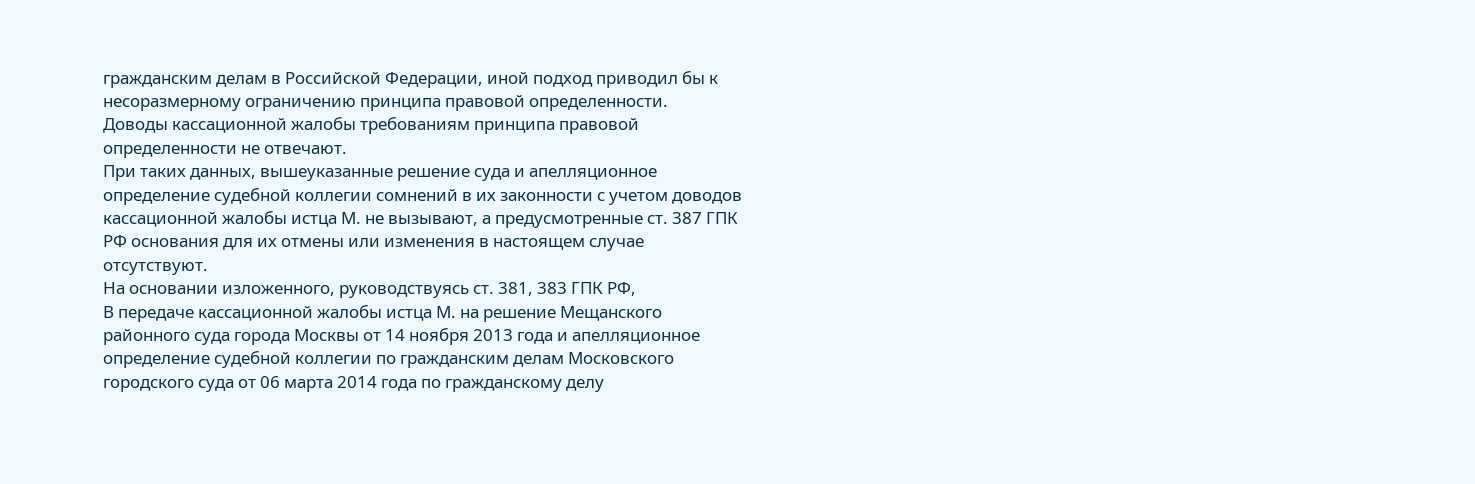гражданским делам в Российской Федерации, иной подход приводил бы к несоразмерному ограничению принципа правовой определенности.
Доводы кассационной жалобы требованиям принципа правовой определенности не отвечают.
При таких данных, вышеуказанные решение суда и апелляционное определение судебной коллегии сомнений в их законности с учетом доводов кассационной жалобы истца М. не вызывают, а предусмотренные ст. 387 ГПК РФ основания для их отмены или изменения в настоящем случае отсутствуют.
На основании изложенного, руководствуясь ст. 381, 383 ГПК РФ,
В передаче кассационной жалобы истца М. на решение Мещанского районного суда города Москвы от 14 ноября 2013 года и апелляционное определение судебной коллегии по гражданским делам Московского городского суда от 06 марта 2014 года по гражданскому делу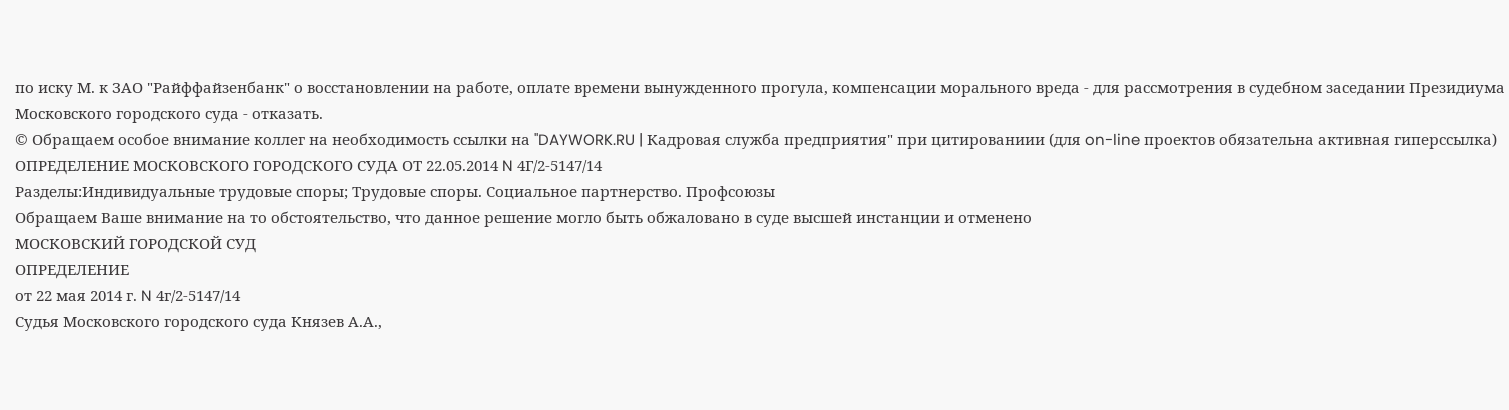по иску М. к ЗАО "Райффайзенбанк" о восстановлении на работе, оплате времени вынужденного прогула, компенсации морального вреда - для рассмотрения в судебном заседании Президиума Московского городского суда - отказать.
© Обращаем особое внимание коллег на необходимость ссылки на "DAYWORK.RU | Кадровая служба предприятия" при цитированиии (для on-line проектов обязательна активная гиперссылка)
ОПРЕДЕЛЕНИЕ МОСКОВСКОГО ГОРОДСКОГО СУДА ОТ 22.05.2014 N 4Г/2-5147/14
Разделы:Индивидуальные трудовые споры; Трудовые споры. Социальное партнерство. Профсоюзы
Обращаем Ваше внимание на то обстоятельство, что данное решение могло быть обжаловано в суде высшей инстанции и отменено
МОСКОВСКИЙ ГОРОДСКОЙ СУД
ОПРЕДЕЛЕНИЕ
от 22 мая 2014 г. N 4г/2-5147/14
Судья Московского городского суда Князев А.А.,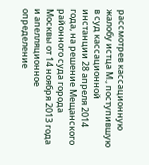рассмотрев кассационную жалобу истца М., поступившую в суд кассационной инстанции 28 апреля 2014 года, на решение Мещанского районного суда города Москвы от 14 ноября 2013 года и апелляционное определение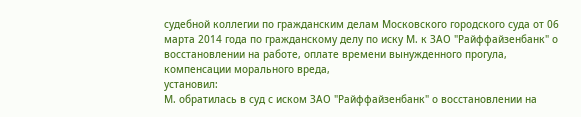судебной коллегии по гражданским делам Московского городского суда от 06 марта 2014 года по гражданскому делу по иску М. к ЗАО "Райффайзенбанк" о восстановлении на работе, оплате времени вынужденного прогула, компенсации морального вреда,
установил:
М. обратилась в суд с иском ЗАО "Райффайзенбанк" о восстановлении на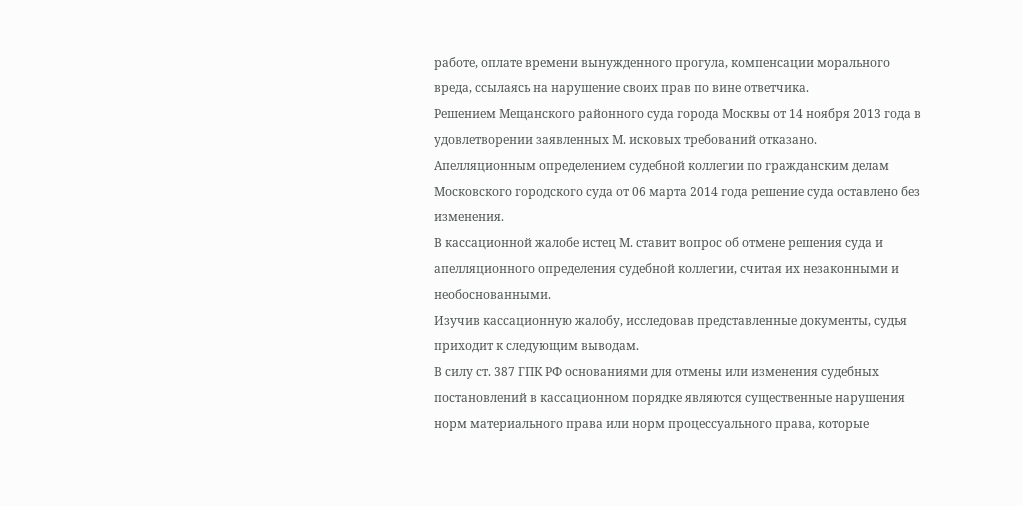работе, оплате времени вынужденного прогула, компенсации морального вреда, ссылаясь на нарушение своих прав по вине ответчика.
Решением Мещанского районного суда города Москвы от 14 ноября 2013 года в удовлетворении заявленных М. исковых требований отказано.
Апелляционным определением судебной коллегии по гражданским делам Московского городского суда от 06 марта 2014 года решение суда оставлено без изменения.
В кассационной жалобе истец М. ставит вопрос об отмене решения суда и апелляционного определения судебной коллегии, считая их незаконными и необоснованными.
Изучив кассационную жалобу, исследовав представленные документы, судья приходит к следующим выводам.
В силу ст. 387 ГПК РФ основаниями для отмены или изменения судебных постановлений в кассационном порядке являются существенные нарушения норм материального права или норм процессуального права, которые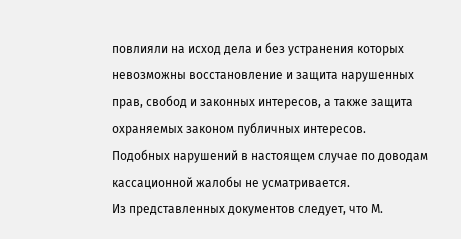повлияли на исход дела и без устранения которых невозможны восстановление и защита нарушенных прав, свобод и законных интересов, а также защита охраняемых законом публичных интересов.
Подобных нарушений в настоящем случае по доводам кассационной жалобы не усматривается.
Из представленных документов следует, что М.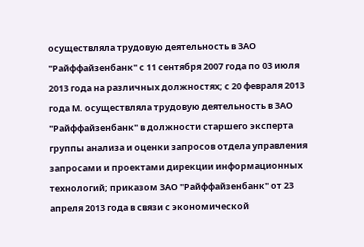осуществляла трудовую деятельность в ЗАО "Райффайзенбанк" с 11 сентября 2007 года по 03 июля 2013 года на различных должностях; с 20 февраля 2013 года М. осуществляла трудовую деятельность в ЗАО "Райффайзенбанк" в должности старшего эксперта группы анализа и оценки запросов отдела управления запросами и проектами дирекции информационных технологий; приказом ЗАО "Райффайзенбанк" от 23 апреля 2013 года в связи с экономической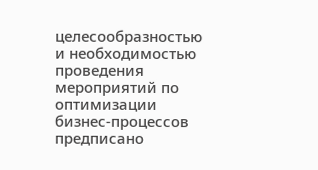целесообразностью и необходимостью проведения мероприятий по оптимизации бизнес-процессов предписано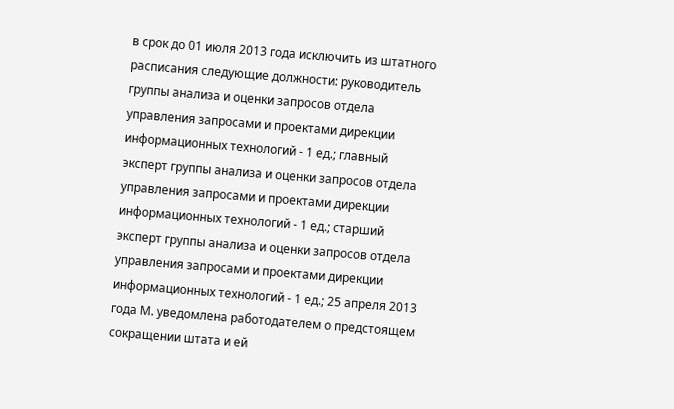в срок до 01 июля 2013 года исключить из штатного расписания следующие должности: руководитель группы анализа и оценки запросов отдела управления запросами и проектами дирекции информационных технологий - 1 ед.; главный эксперт группы анализа и оценки запросов отдела управления запросами и проектами дирекции информационных технологий - 1 ед.; старший эксперт группы анализа и оценки запросов отдела управления запросами и проектами дирекции информационных технологий - 1 ед.; 25 апреля 2013 года М. уведомлена работодателем о предстоящем сокращении штата и ей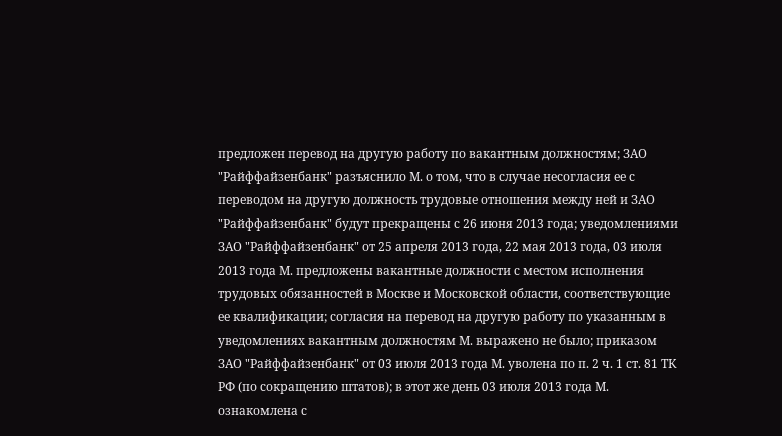предложен перевод на другую работу по вакантным должностям; ЗАО "Райффайзенбанк" разъяснило М. о том, что в случае несогласия ее с переводом на другую должность трудовые отношения между ней и ЗАО "Райффайзенбанк" будут прекращены с 26 июня 2013 года; уведомлениями ЗАО "Райффайзенбанк" от 25 апреля 2013 года, 22 мая 2013 года, 03 июля 2013 года М. предложены вакантные должности с местом исполнения трудовых обязанностей в Москве и Московской области, соответствующие ее квалификации; согласия на перевод на другую работу по указанным в уведомлениях вакантным должностям М. выражено не было; приказом ЗАО "Райффайзенбанк" от 03 июля 2013 года М. уволена по п. 2 ч. 1 ст. 81 ТК РФ (по сокращению штатов); в этот же день 03 июля 2013 года М. ознакомлена с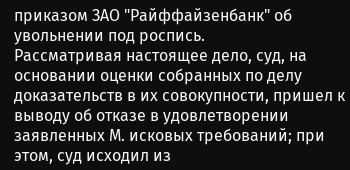приказом ЗАО "Райффайзенбанк" об увольнении под роспись.
Рассматривая настоящее дело, суд, на основании оценки собранных по делу доказательств в их совокупности, пришел к выводу об отказе в удовлетворении заявленных М. исковых требований; при этом, суд исходил из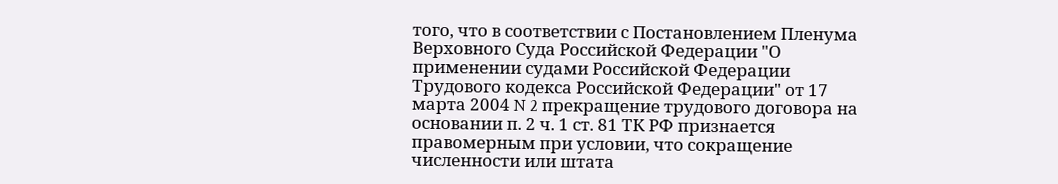того, что в соответствии с Постановлением Пленума Верховного Суда Российской Федерации "О применении судами Российской Федерации Трудового кодекса Российской Федерации" от 17 марта 2004 N 2 прекращение трудового договора на основании п. 2 ч. 1 ст. 81 ТК РФ признается правомерным при условии, что сокращение численности или штата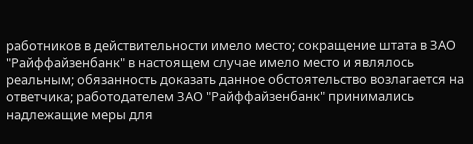работников в действительности имело место; сокращение штата в ЗАО "Райффайзенбанк" в настоящем случае имело место и являлось реальным; обязанность доказать данное обстоятельство возлагается на ответчика; работодателем ЗАО "Райффайзенбанк" принимались надлежащие меры для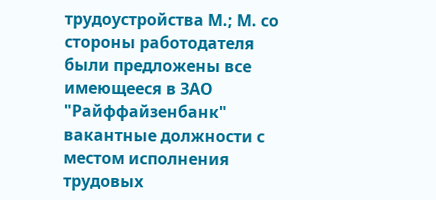трудоустройства М.; М. со стороны работодателя были предложены все имеющееся в ЗАО "Райффайзенбанк" вакантные должности с местом исполнения трудовых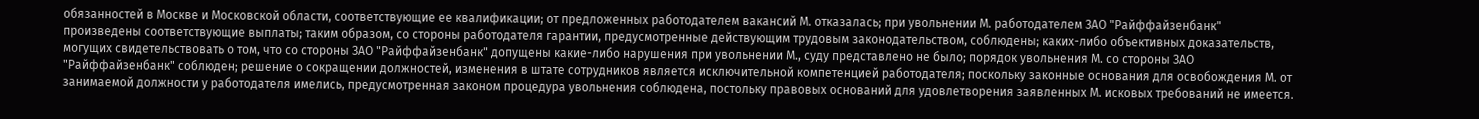обязанностей в Москве и Московской области, соответствующие ее квалификации; от предложенных работодателем вакансий М. отказалась; при увольнении М. работодателем ЗАО "Райффайзенбанк" произведены соответствующие выплаты; таким образом, со стороны работодателя гарантии, предусмотренные действующим трудовым законодательством, соблюдены; каких-либо объективных доказательств, могущих свидетельствовать о том, что со стороны ЗАО "Райффайзенбанк" допущены какие-либо нарушения при увольнении М., суду представлено не было; порядок увольнения М. со стороны ЗАО "Райффайзенбанк" соблюден; решение о сокращении должностей, изменения в штате сотрудников является исключительной компетенцией работодателя; поскольку законные основания для освобождения М. от занимаемой должности у работодателя имелись, предусмотренная законом процедура увольнения соблюдена, постольку правовых оснований для удовлетворения заявленных М. исковых требований не имеется.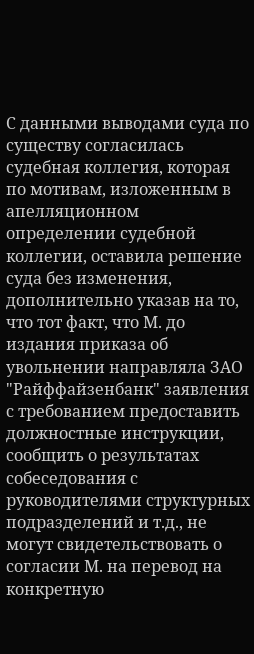С данными выводами суда по существу согласилась судебная коллегия, которая по мотивам, изложенным в апелляционном определении судебной коллегии, оставила решение суда без изменения, дополнительно указав на то, что тот факт, что М. до издания приказа об увольнении направляла ЗАО "Райффайзенбанк" заявления с требованием предоставить должностные инструкции, сообщить о результатах собеседования с руководителями структурных подразделений и т.д., не могут свидетельствовать о согласии М. на перевод на конкретную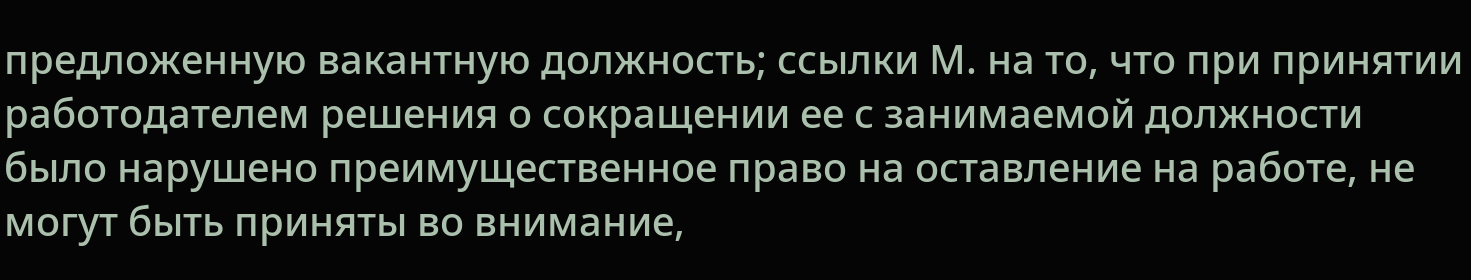предложенную вакантную должность; ссылки М. на то, что при принятии работодателем решения о сокращении ее с занимаемой должности было нарушено преимущественное право на оставление на работе, не могут быть приняты во внимание,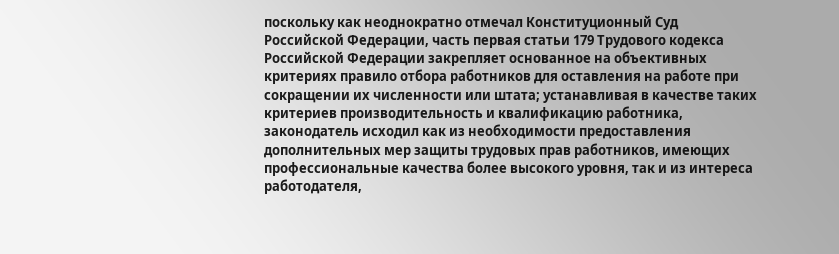поскольку как неоднократно отмечал Конституционный Суд Российской Федерации, часть первая статьи 179 Трудового кодекса Российской Федерации закрепляет основанное на объективных критериях правило отбора работников для оставления на работе при сокращении их численности или штата; устанавливая в качестве таких критериев производительность и квалификацию работника, законодатель исходил как из необходимости предоставления дополнительных мер защиты трудовых прав работников, имеющих профессиональные качества более высокого уровня, так и из интереса работодателя,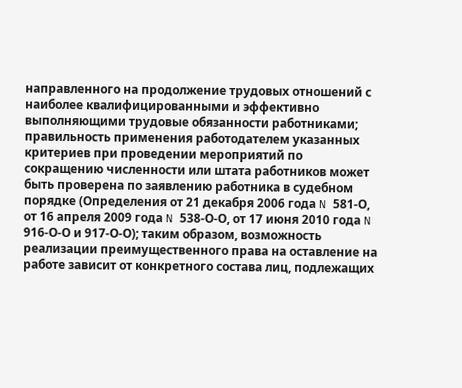направленного на продолжение трудовых отношений с наиболее квалифицированными и эффективно выполняющими трудовые обязанности работниками; правильность применения работодателем указанных критериев при проведении мероприятий по сокращению численности или штата работников может быть проверена по заявлению работника в судебном порядке (Определения от 21 декабря 2006 года N 581-О, от 16 апреля 2009 года N 538-О-О, от 17 июня 2010 года N 916-О-О и 917-О-О); таким образом, возможность реализации преимущественного права на оставление на работе зависит от конкретного состава лиц, подлежащих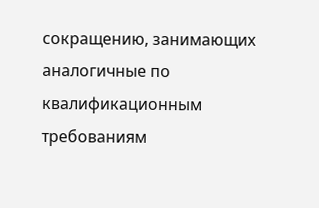сокращению, занимающих аналогичные по квалификационным требованиям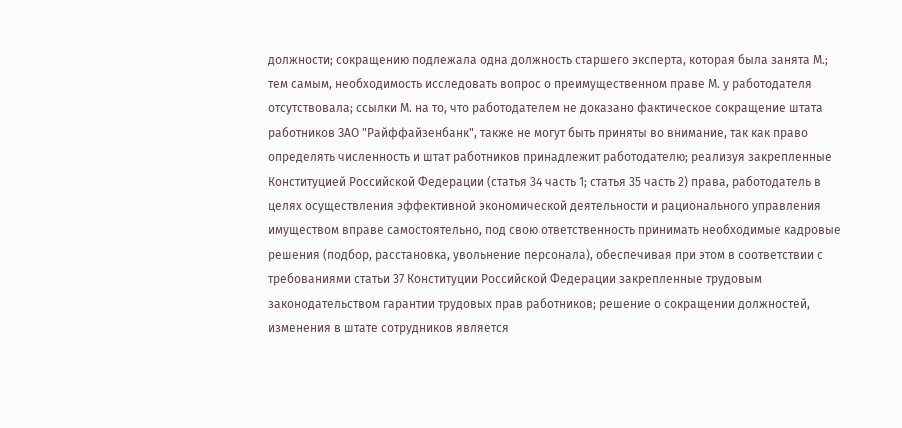должности; сокращению подлежала одна должность старшего эксперта, которая была занята М.; тем самым, необходимость исследовать вопрос о преимущественном праве М. у работодателя отсутствовала; ссылки М. на то, что работодателем не доказано фактическое сокращение штата работников ЗАО "Райффайзенбанк", также не могут быть приняты во внимание, так как право определять численность и штат работников принадлежит работодателю; реализуя закрепленные Конституцией Российской Федерации (статья 34 часть 1; статья 35 часть 2) права, работодатель в целях осуществления эффективной экономической деятельности и рационального управления имуществом вправе самостоятельно, под свою ответственность принимать необходимые кадровые решения (подбор, расстановка, увольнение персонала), обеспечивая при этом в соответствии с требованиями статьи 37 Конституции Российской Федерации закрепленные трудовым законодательством гарантии трудовых прав работников; решение о сокращении должностей, изменения в штате сотрудников является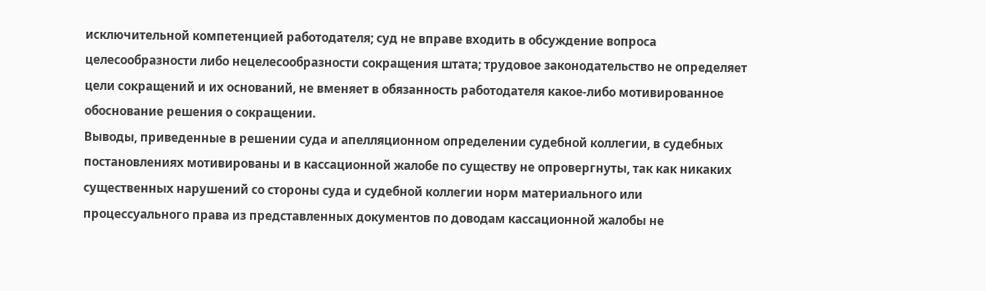исключительной компетенцией работодателя; суд не вправе входить в обсуждение вопроса целесообразности либо нецелесообразности сокращения штата; трудовое законодательство не определяет цели сокращений и их оснований, не вменяет в обязанность работодателя какое-либо мотивированное обоснование решения о сокращении.
Выводы, приведенные в решении суда и апелляционном определении судебной коллегии, в судебных постановлениях мотивированы и в кассационной жалобе по существу не опровергнуты, так как никаких существенных нарушений со стороны суда и судебной коллегии норм материального или процессуального права из представленных документов по доводам кассационной жалобы не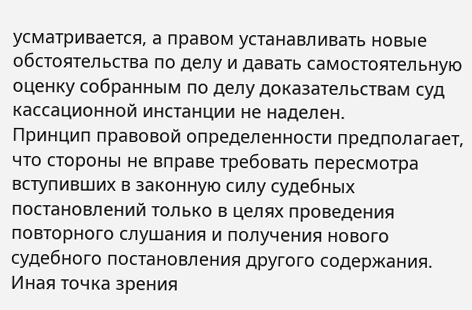усматривается, а правом устанавливать новые обстоятельства по делу и давать самостоятельную оценку собранным по делу доказательствам суд кассационной инстанции не наделен.
Принцип правовой определенности предполагает, что стороны не вправе требовать пересмотра вступивших в законную силу судебных постановлений только в целях проведения повторного слушания и получения нового судебного постановления другого содержания. Иная точка зрения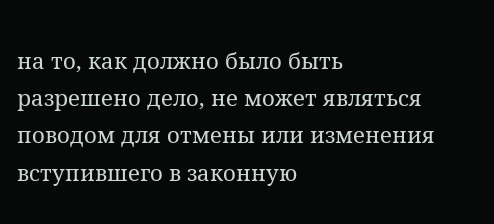на то, как должно было быть разрешено дело, не может являться поводом для отмены или изменения вступившего в законную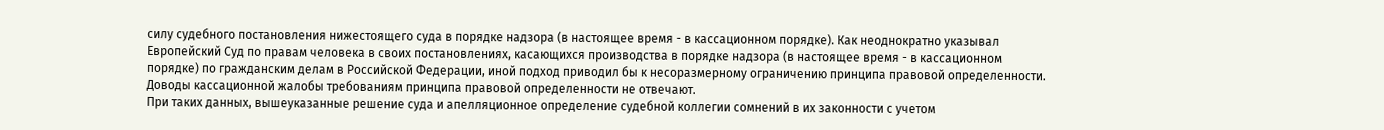силу судебного постановления нижестоящего суда в порядке надзора (в настоящее время - в кассационном порядке). Как неоднократно указывал Европейский Суд по правам человека в своих постановлениях, касающихся производства в порядке надзора (в настоящее время - в кассационном порядке) по гражданским делам в Российской Федерации, иной подход приводил бы к несоразмерному ограничению принципа правовой определенности.
Доводы кассационной жалобы требованиям принципа правовой определенности не отвечают.
При таких данных, вышеуказанные решение суда и апелляционное определение судебной коллегии сомнений в их законности с учетом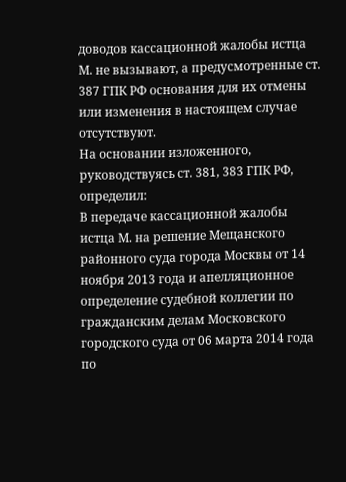доводов кассационной жалобы истца М. не вызывают, а предусмотренные ст. 387 ГПК РФ основания для их отмены или изменения в настоящем случае отсутствуют.
На основании изложенного, руководствуясь ст. 381, 383 ГПК РФ,
определил:
В передаче кассационной жалобы истца М. на решение Мещанского районного суда города Москвы от 14 ноября 2013 года и апелляционное определение судебной коллегии по гражданским делам Московского городского суда от 06 марта 2014 года по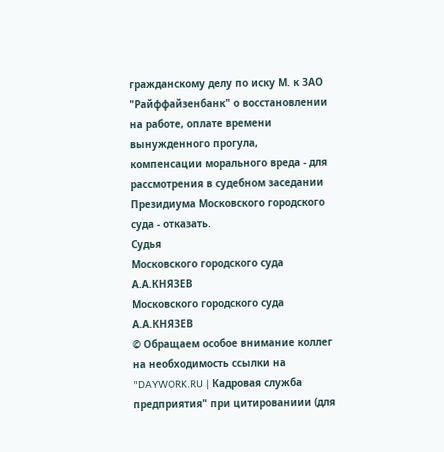гражданскому делу по иску М. к ЗАО "Райффайзенбанк" о восстановлении на работе, оплате времени вынужденного прогула, компенсации морального вреда - для рассмотрения в судебном заседании Президиума Московского городского суда - отказать.
Судья
Московского городского суда
А.А.КНЯЗЕВ
Московского городского суда
А.А.КНЯЗЕВ
© Обращаем особое внимание коллег на необходимость ссылки на "DAYWORK.RU | Кадровая служба предприятия" при цитированиии (для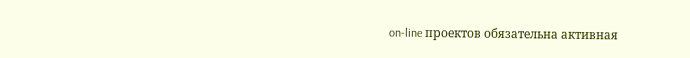on-line проектов обязательна активная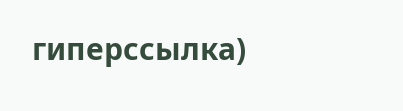гиперссылка)